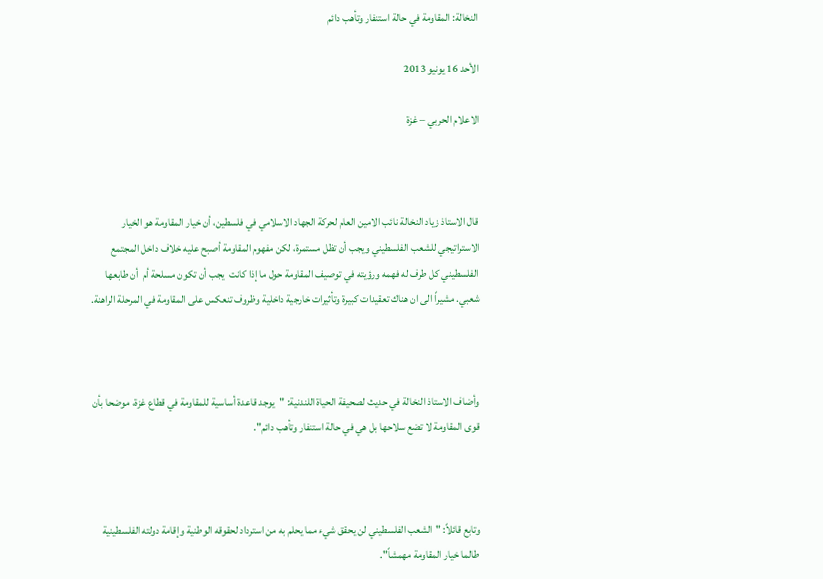النخالة: المقاومة في حالة استنفار وتأهب دائم

الأحد 16 يونيو 2013

الاعلام الحربي – غزة



قال الاستاذ زياد النخالة نائب الامين العام لحركة الجهاد الاسلامي في فلسطين، أن خيار المقاومة هو الخيار الاستراتيجي للشعب الفلسطيني ويجب أن تظل مستمرة، لكن مفهوم المقاومة أصبح عليه خلاف داخل المجتمع الفلسطيني كل طرف له فهمه ورؤيته في توصيف المقاومة حول ما إذا كانت  يجب أن تكون مسلحة أم  أن طابعها شعبي. مشيراً الى ان هناك تعقيدات كبيرة وتأثيرات خارجية داخلية وظروف تنعكس على المقاومة في المرحلة الراهنة.



وأضاف الاستاذ النخالة في حديث لصحيفة الحياة اللندنية: "يوجد قاعدة أساسية للمقاومة في قطاع غزة، موضحا بأن قوى المقاومة لا تضع سلاحها بل هي في حالة استنفار وتأهب دائم".



وتابع قائلاً: "الشعب الفلسطيني لن يحقق شيء مما يحلم به من استرداد لحقوقه الوطنية وإقامة دولته الفلسطينية طالما خيار المقاومة مهمشاً".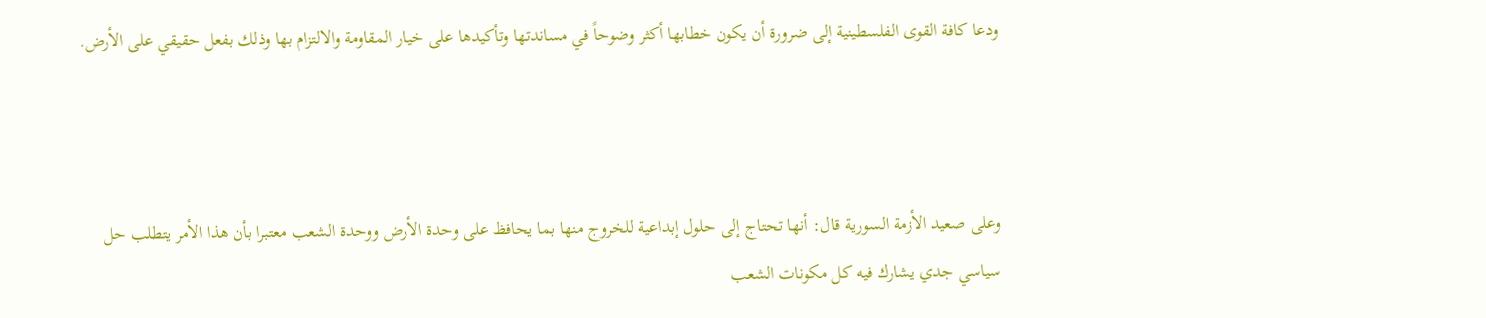ودعا كافة القوى الفلسطينية إلى ضرورة أن يكون خطابها أكثر وضوحاً في مساندتها وتأكيدها على خيار المقاومة والالتزام بها وذلك بفعل حقيقي على الأرض.



وعلى صعيد الأزمة السورية قال: أنها تحتاج إلى حلول إبداعية للخروج منها بما يحافظ على وحدة الأرض ووحدة الشعب معتبرا بأن هذا الأمر يتطلب حل سياسي جدي يشارك فيه كل مكونات الشعب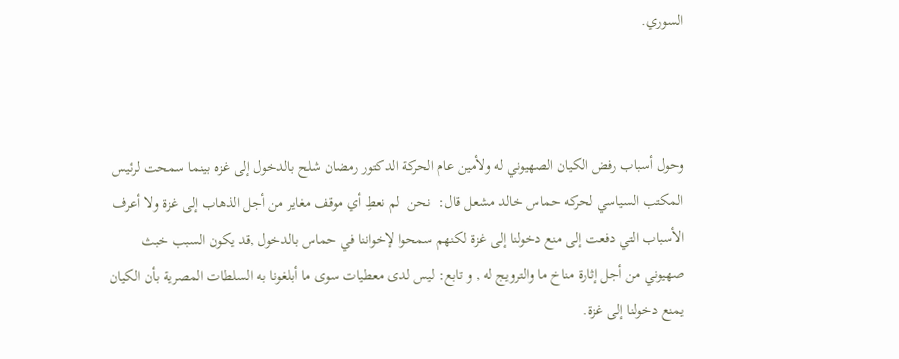السوري.



وحول أسباب رفض الكيان الصهيوني له ولأمين عام الحركة الدكتور رمضان شلح بالدخول إلى غزه بينما سمحت لرئيس المكتب السياسي لحركه حماس خالد مشعل قال:  نحن  لم نعطِ أي موقف مغاير من أجل الذهاب إلى غزة ولا أعرف الأسباب التي دفعت إلى منع دخولنا إلى غزة لكنهم سمحوا لإخواننا في حماس بالدخول ,قد يكون السبب خبث صهيوني من أجل إثارة مناخ ما والترويج له , و تابع: ليس لدى معطيات سوى ما أبلغونا به السلطات المصرية بأن الكيان يمنع دخولنا إلى غزة.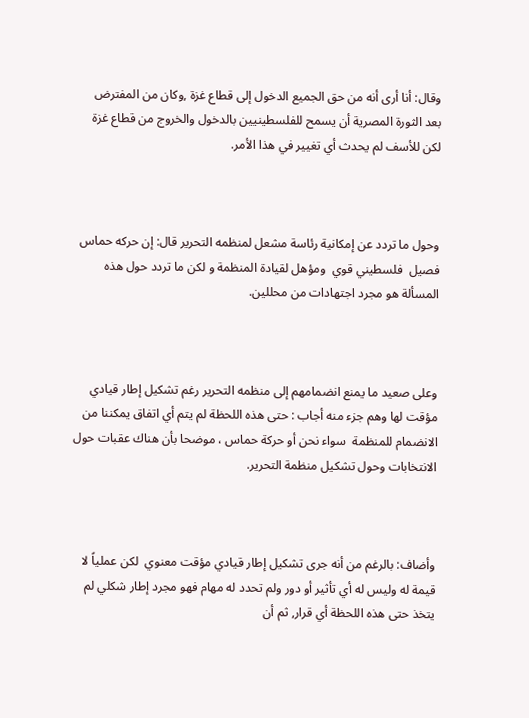وقال: أنا أرى أنه من حق الجميع الدخول إلى قطاع غزة ,وكان من المفترض بعد الثورة المصرية أن يسمح للفلسطينيين بالدخول والخروج من قطاع غزة لكن للأسف لم يحدث أي تغيير في هذا الأمر.



وحول ما تردد عن إمكانية رئاسة مشعل لمنظمه التحرير قال: إن حركه حماس فصيل  فلسطيني قوي  ومؤهل لقيادة المنظمة و لكن ما تردد حول هذه المسألة هو مجرد اجتهادات من محللين.



وعلى صعيد ما يمنع انضمامهم إلى منظمه التحرير رغم تشكيل إطار قيادي مؤقت لها وهم جزء منه أجاب : حتى هذه اللحظة لم يتم أي اتفاق يمكننا من الانضمام للمنظمة  سواء نحن أو حركة حماس ، موضحا بأن هناك عقبات حول الانتخابات وحول تشكيل منظمة التحرير.



وأضاف: بالرغم من أنه جرى تشكيل إطار قيادي مؤقت معنوي  لكن عملياً لا قيمة له وليس له أي تأثير أو دور ولم تحدد له مهام فهو مجرد إطار شكلي لم يتخذ حتى هذه اللحظة أي قرار, ثم أن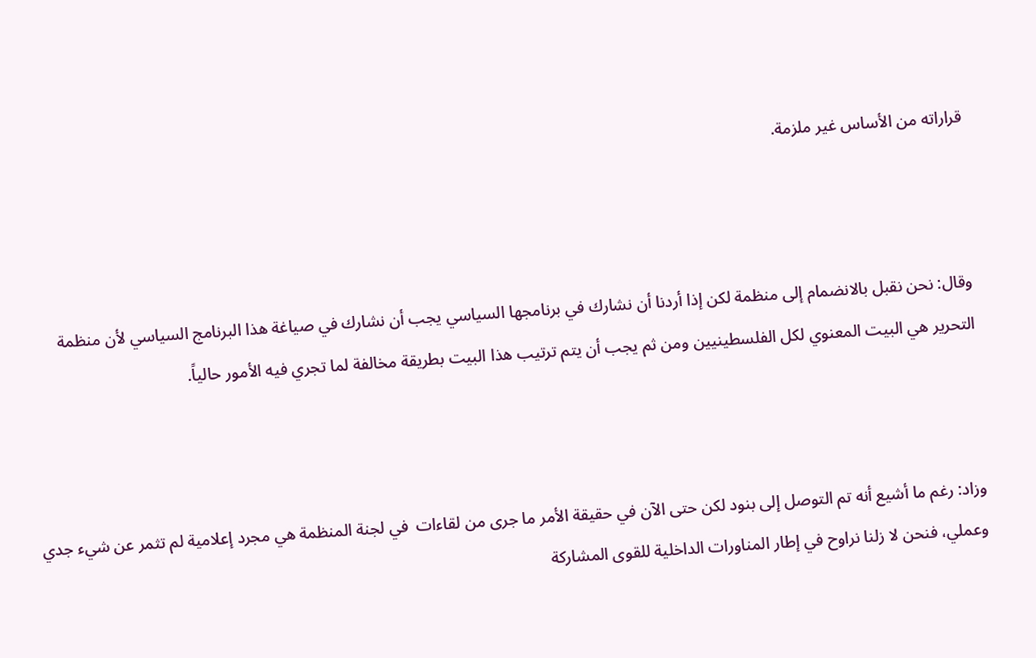قراراته من الأساس غير ملزمة.



وقال: نحن نقبل بالانضمام إلى منظمة لكن إذا أردنا أن نشارك في برنامجها السياسي يجب أن نشارك في صياغة هذا البرنامج السياسي لأن منظمة التحرير هي البيت المعنوي لكل الفلسطينيين ومن ثم يجب أن يتم ترتيب هذا البيت بطريقة مخالفة لما تجري فيه الأمور حالياً.



وزاد: رغم ما أشيع أنه تم التوصل إلى بنود لكن حتى الآن في حقيقة الأمر ما جرى من لقاءات  في لجنة المنظمة هي مجرد إعلامية لم تثمر عن شيء جدي وعملي، فنحن لا زلنا نراوح في إطار المناورات الداخلية للقوى المشاركة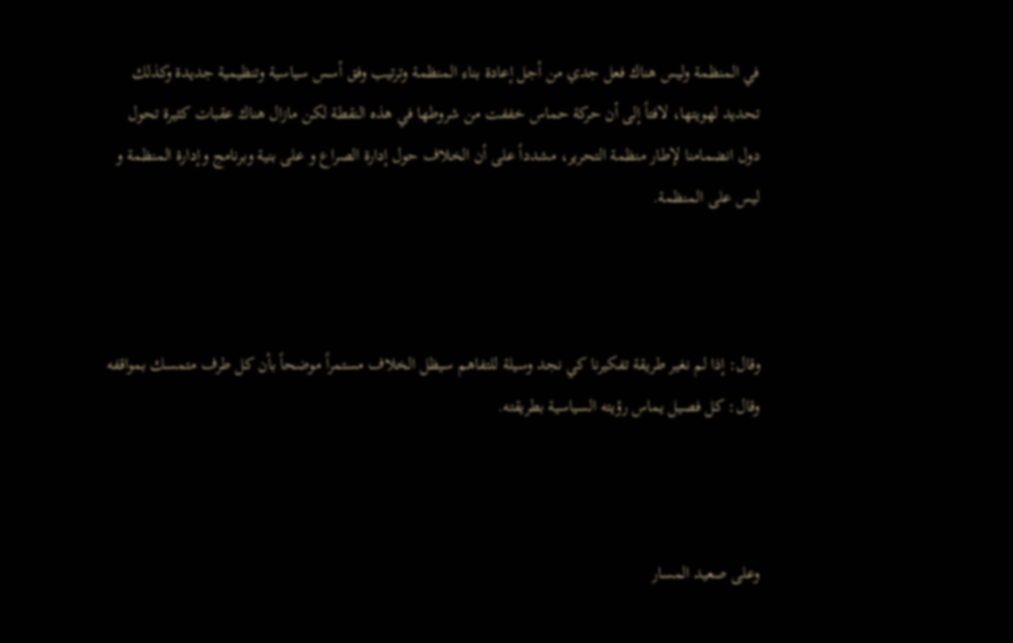في المنظمة وليس هناك فعل جدي من أجل إعادة بناء المنظمة وترتيب وفق أسس سياسية وتنظيمية جديدة وكذلك تحديد لهويتها، لافتاً إلى أن حركة حماس خففت من شروطها في هذه النقطة لكن مازال هناك عقبات كثيرة تحول دول انضمامنا لإطار منظمة التحرير، مشدداً على أن الخلاف حول إدارة الصراع و على بنية وبرنامج وإدارة المنظمة و ليس على المنظمة.



وقال: إذا لم نغير طريقة تفكيرنا كي نجد وسيلة للتفاهم سيظل الخلاف مستمراً موضحاً بأن كل طرف متمسك بمواقفه وقال: كل فصيل يماس رؤيته السياسية بطريقته.



وعلى صعيد المسار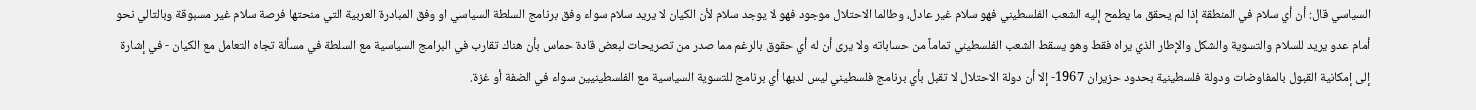السياسي قال: أن أي سلام في المنطقة إذا لم يحقق ما يطمح إليه الشعب الفلسطيني فهو سلام غير عادل، وطالما الاحتلال موجود فهو لا يوجد سلام لأن الكيان لا يريد سلام سواء وفق برنامج السلطة السياسي او وفق المبادرة العربية التي منحتها فرصة سلام غير مسبوقة وبالتالي نحو أمام عدو يريد للسلام والتسوية والشكل والإطار الذي يراه فقط وهو يسقط الشعب الفلسطيني تماماً من حساباته ولا يرى أن له أي حقوق بالرغم مما صدر من تصريحات لبعض قادة حماس بأن هناك تقارب في البرامج السياسية مع السلطة في مسألة تجاه التعامل مع الكيان - في إشارة إلى إمكانية القبول بالمفاوضات ودولة فلسطينية بحدود حزيران 1967- إلا أن دولة الاحتلال لا تقبل بأي برنامج فلسطيني ليس لديها أي برنامج للتسوية السياسية مع الفلسطينيين سواء في الضفة أو غزة.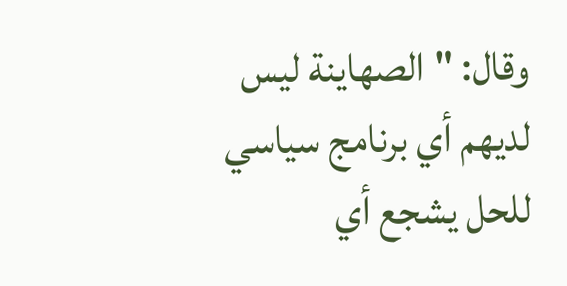وقال: "الصهاينة ليس لديهم أي برنامج سياسي للحل يشجع أي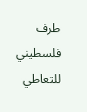طرف فلسطيني للتعاطي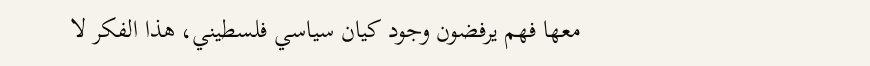معها فهم يرفضون وجود كيان سياسي فلسطيني، هذا الفكر لا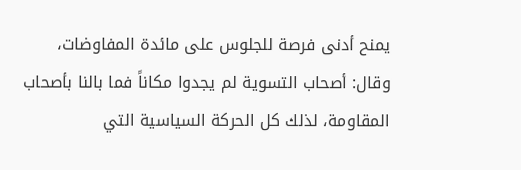يمنح أدنى فرصة للجلوس على مائدة المفاوضات، وقال: أصحاب التسوية لم يجدوا مكاناً فما بالنا بأصحاب المقاومة، لذلك كل الحركة السياسية التي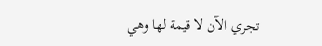تجري الآن لا قيمة لها وهي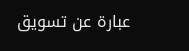عبارة عن تسويق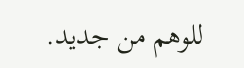للوهم من جديد.